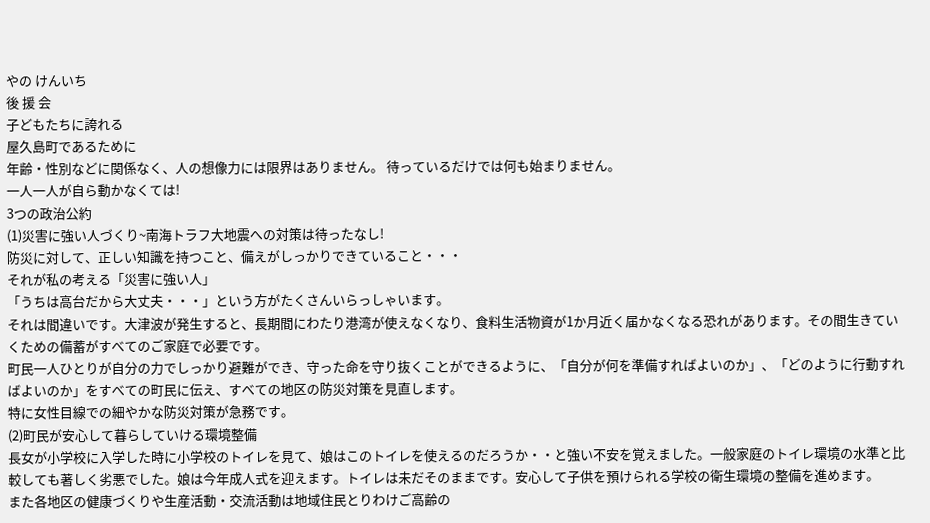やの けんいち
後 援 会
子どもたちに誇れる
屋久島町であるために
年齢・性別などに関係なく、人の想像力には限界はありません。 待っているだけでは何も始まりません。
一人一人が自ら動かなくては!
3つの政治公約
(1)災害に強い人づくり~南海トラフ大地震への対策は待ったなし!
防災に対して、正しい知識を持つこと、備えがしっかりできていること・・・
それが私の考える「災害に強い人」
「うちは高台だから大丈夫・・・」という方がたくさんいらっしゃいます。
それは間違いです。大津波が発生すると、長期間にわたり港湾が使えなくなり、食料生活物資が1か月近く届かなくなる恐れがあります。その間生きていくための備蓄がすべてのご家庭で必要です。
町民一人ひとりが自分の力でしっかり避難ができ、守った命を守り抜くことができるように、「自分が何を準備すればよいのか」、「どのように行動すればよいのか」をすべての町民に伝え、すべての地区の防災対策を見直します。
特に女性目線での細やかな防災対策が急務です。
(2)町民が安心して暮らしていける環境整備
長女が小学校に入学した時に小学校のトイレを見て、娘はこのトイレを使えるのだろうか・・と強い不安を覚えました。一般家庭のトイレ環境の水準と比較しても著しく劣悪でした。娘は今年成人式を迎えます。トイレは未だそのままです。安心して子供を預けられる学校の衛生環境の整備を進めます。
また各地区の健康づくりや生産活動・交流活動は地域住民とりわけご高齢の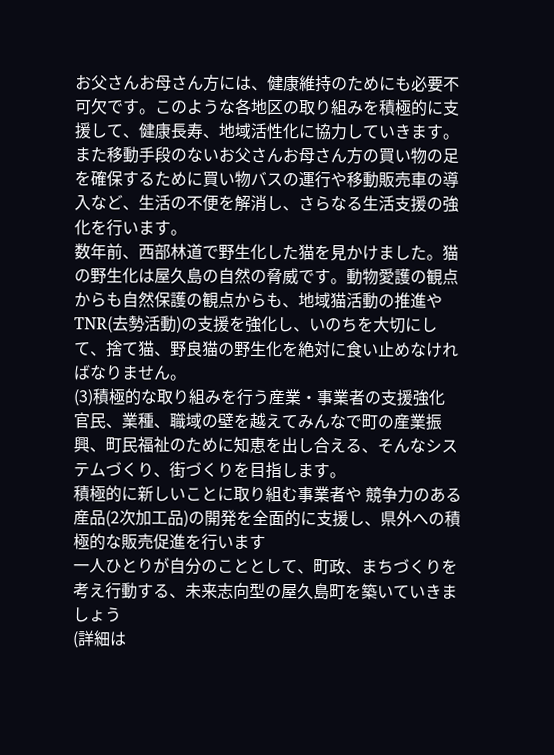お父さんお母さん方には、健康維持のためにも必要不可欠です。このような各地区の取り組みを積極的に支援して、健康長寿、地域活性化に協力していきます。
また移動手段のないお父さんお母さん方の買い物の足を確保するために買い物バスの運行や移動販売車の導入など、生活の不便を解消し、さらなる生活支援の強化を行います。
数年前、西部林道で野生化した猫を見かけました。猫の野生化は屋久島の自然の脅威です。動物愛護の観点からも自然保護の観点からも、地域猫活動の推進やTNR(去勢活動)の支援を強化し、いのちを大切にして、捨て猫、野良猫の野生化を絶対に食い止めなければなりません。
(3)積極的な取り組みを行う産業・事業者の支援強化
官民、業種、職域の壁を越えてみんなで町の産業振興、町民福祉のために知恵を出し合える、そんなシステムづくり、街づくりを目指します。
積極的に新しいことに取り組む事業者や 競争力のある産品(2次加工品)の開発を全面的に支援し、県外への積極的な販売促進を行います
一人ひとりが自分のこととして、町政、まちづくりを考え行動する、未来志向型の屋久島町を築いていきましょう
(詳細は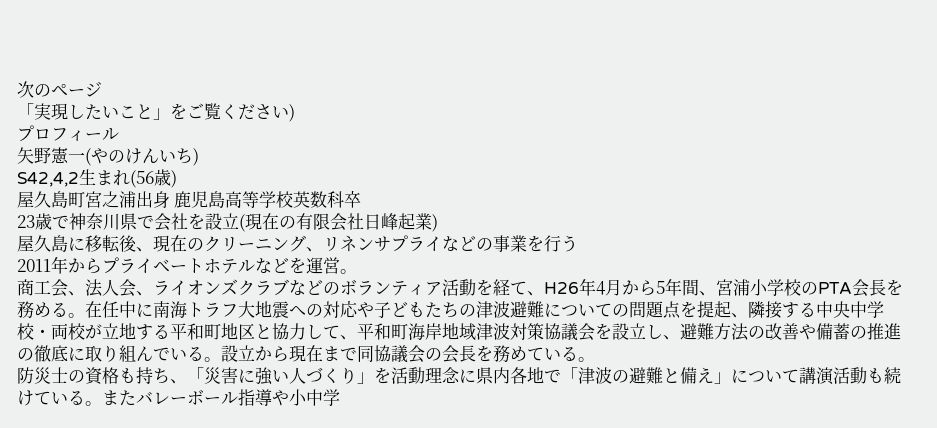次のページ
「実現したいこと」をご覧ください)
プロフィール
矢野憲一(やのけんいち)
S42,4,2生まれ(56歳)
屋久島町宮之浦出身 鹿児島高等学校英数科卒
23歳で神奈川県で会社を設立(現在の有限会社日峰起業)
屋久島に移転後、現在のクリーニング、リネンサプライなどの事業を行う
2011年からプライベートホテルなどを運営。
商工会、法人会、ライオンズクラブなどのボランティア活動を経て、H26年4月から5年間、宮浦小学校のPTA会長を務める。在任中に南海トラフ大地震への対応や子どもたちの津波避難についての問題点を提起、隣接する中央中学校・両校が立地する平和町地区と協力して、平和町海岸地域津波対策協議会を設立し、避難方法の改善や備蓄の推進の徹底に取り組んでいる。設立から現在まで同協議会の会長を務めている。
防災士の資格も持ち、「災害に強い人づくり」を活動理念に県内各地で「津波の避難と備え」について講演活動も続けている。またバレーボール指導や小中学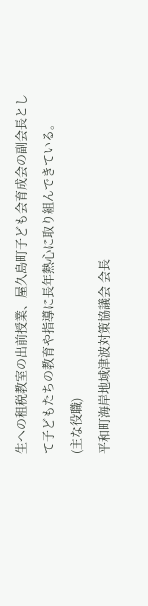生への租税教室の出前授業、屋久島町子ども会育成会の副会長として子どもたちの教育や指導に長年熱心に取り組んできている。
(主な役職)
平和町海岸地域津波対策協議会 会長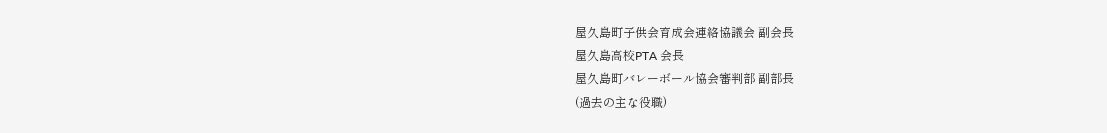屋久島町子供会育成会連絡協議会 副会長
屋久島高校PTA 会長
屋久島町バレーボール協会審判部 副部長
(過去の主な役職)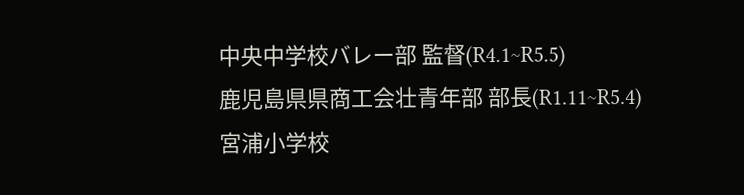中央中学校バレー部 監督(R4.1~R5.5)
鹿児島県県商工会壮青年部 部長(R1.11~R5.4)
宮浦小学校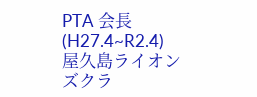PTA 会長(H27.4~R2.4)
屋久島ライオンズクラ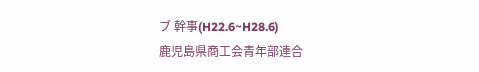ブ 幹事(H22.6~H28.6)
鹿児島県商工会青年部連合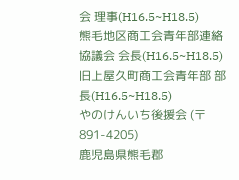会 理事(H16.5~H18.5)
熊毛地区商工会青年部連絡協議会 会長(H16.5~H18.5)
旧上屋久町商工会青年部 部長(H16.5~H18.5)
やのけんいち後援会 (〒891-4205)
鹿児島県熊毛郡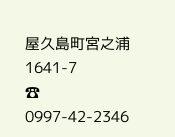屋久島町宮之浦1641-7
☎ 0997-42-2346